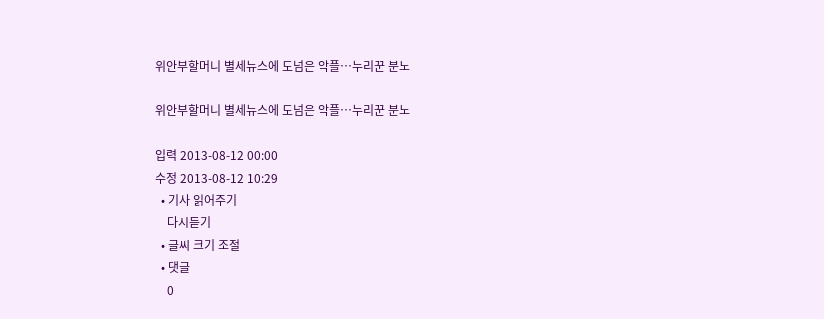위안부할머니 별세뉴스에 도넘은 악플…누리꾼 분노

위안부할머니 별세뉴스에 도넘은 악플…누리꾼 분노

입력 2013-08-12 00:00
수정 2013-08-12 10:29
  • 기사 읽어주기
    다시듣기
  • 글씨 크기 조절
  • 댓글
    0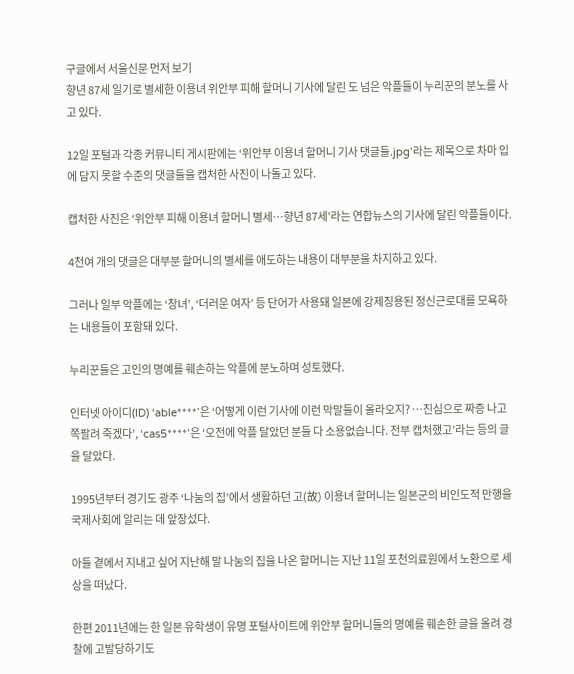구글에서 서울신문 먼저 보기
향년 87세 일기로 별세한 이용녀 위안부 피해 할머니 기사에 달린 도 넘은 악플들이 누리꾼의 분노를 사고 있다.

12일 포털과 각종 커뮤니티 게시판에는 ‘위안부 이용녀 할머니 기사 댓글들.jpg’라는 제목으로 차마 입에 담지 못할 수준의 댓글들을 캡처한 사진이 나돌고 있다.

캡처한 사진은 ‘위안부 피해 이용녀 할머니 별세…향년 87세’라는 연합뉴스의 기사에 달린 악플들이다.

4천여 개의 댓글은 대부분 할머니의 별세를 애도하는 내용이 대부분을 차지하고 있다.

그러나 일부 악플에는 ‘창녀’, ‘더러운 여자’ 등 단어가 사용돼 일본에 강제징용된 정신근로대를 모욕하는 내용들이 포함돼 있다.

누리꾼들은 고인의 명예를 훼손하는 악플에 분노하며 성토했다.

인터넷 아이디(ID) ‘able****’은 ‘어떻게 이런 기사에 이런 막말들이 올라오지? …진심으로 짜증 나고 쪽팔려 죽겠다’, ‘cas5****’은 ‘오전에 악플 달았던 분들 다 소용없습니다. 전부 캡처했고’라는 등의 글을 달았다.

1995년부터 경기도 광주 ‘나눔의 집’에서 생활하던 고(故) 이용녀 할머니는 일본군의 비인도적 만행을 국제사회에 알리는 데 앞장섰다.

아들 곁에서 지내고 싶어 지난해 말 나눔의 집을 나온 할머니는 지난 11일 포천의료원에서 노환으로 세상을 떠났다.

한편 2011년에는 한 일본 유학생이 유명 포털사이트에 위안부 할머니들의 명예를 훼손한 글을 올려 경찰에 고발당하기도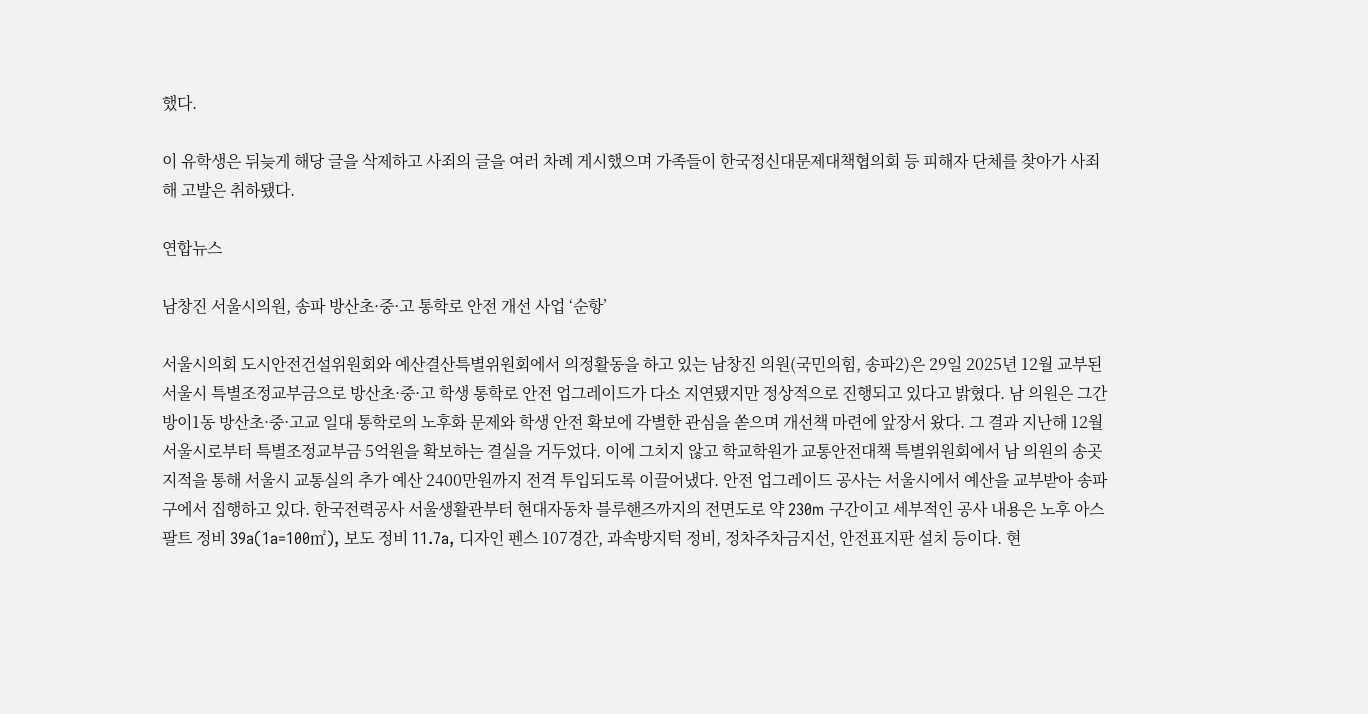했다.

이 유학생은 뒤늦게 해당 글을 삭제하고 사죄의 글을 여러 차례 게시했으며 가족들이 한국정신대문제대책협의회 등 피해자 단체를 찾아가 사죄해 고발은 취하됐다.

연합뉴스

남창진 서울시의원, 송파 방산초·중·고 통학로 안전 개선 사업 ‘순항’

서울시의회 도시안전건설위원회와 예산결산특별위원회에서 의정활동을 하고 있는 남창진 의원(국민의힘, 송파2)은 29일 2025년 12월 교부된 서울시 특별조정교부금으로 방산초·중·고 학생 통학로 안전 업그레이드가 다소 지연됐지만 정상적으로 진행되고 있다고 밝혔다. 남 의원은 그간 방이1동 방산초·중·고교 일대 통학로의 노후화 문제와 학생 안전 확보에 각별한 관심을 쏟으며 개선책 마련에 앞장서 왔다. 그 결과 지난해 12월 서울시로부터 특별조정교부금 5억원을 확보하는 결실을 거두었다. 이에 그치지 않고 학교학원가 교통안전대책 특별위원회에서 남 의원의 송곳 지적을 통해 서울시 교통실의 추가 예산 2400만원까지 전격 투입되도록 이끌어냈다. 안전 업그레이드 공사는 서울시에서 예산을 교부받아 송파구에서 집행하고 있다. 한국전력공사 서울생활관부터 현대자동차 블루핸즈까지의 전면도로 약 230m 구간이고 세부적인 공사 내용은 노후 아스팔트 정비 39a(1a=100㎡), 보도 정비 11.7a, 디자인 펜스 107경간, 과속방지턱 정비, 정차주차금지선, 안전표지판 설치 등이다. 현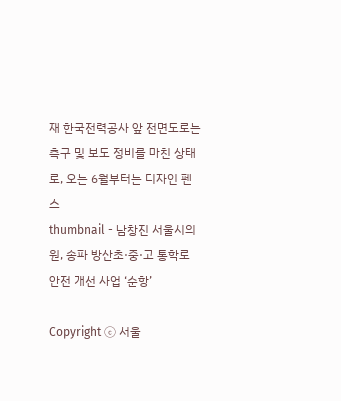재 한국전력공사 앞 전면도로는 측구 및 보도 정비를 마친 상태로, 오는 6월부터는 디자인 펜스
thumbnail - 남창진 서울시의원, 송파 방산초·중·고 통학로 안전 개선 사업 ‘순항’

Copyright ⓒ 서울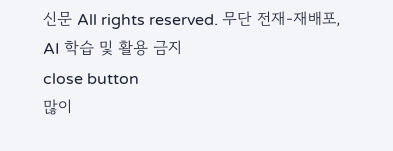신문 All rights reserved. 무단 전재-재배포, AI 학습 및 활용 금지
close button
많이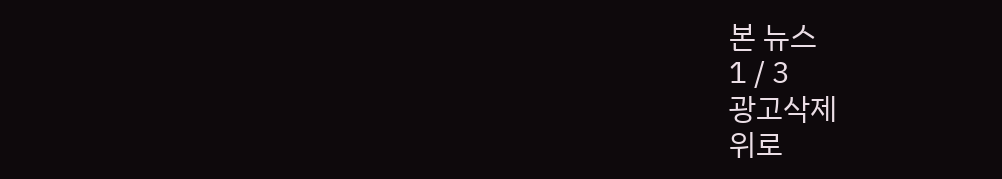본 뉴스
1 / 3
광고삭제
위로